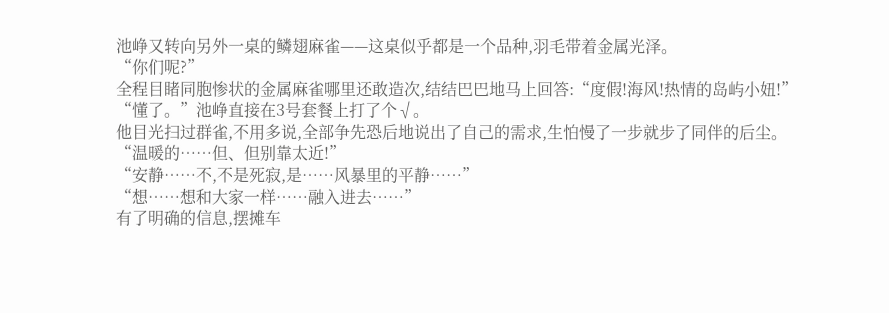池峥又转向另外一桌的鳞翅麻雀——这桌似乎都是一个品种,羽毛带着金属光泽。
“你们呢?”
全程目睹同胞惨状的金属麻雀哪里还敢造次,结结巴巴地马上回答:“度假!海风!热情的岛屿小妞!”
“懂了。”池峥直接在3号套餐上打了个√。
他目光扫过群雀,不用多说,全部争先恐后地说出了自己的需求,生怕慢了一步就步了同伴的后尘。
“温暖的……但、但别靠太近!”
“安静……不,不是死寂,是……风暴里的平静……”
“想……想和大家一样……融入进去……”
有了明确的信息,摆摊车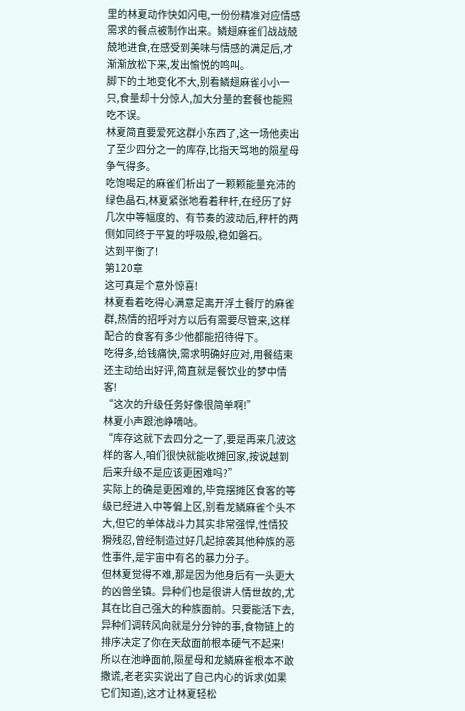里的林夏动作快如闪电,一份份精准对应情感需求的餐点被制作出来。鳞翅麻雀们战战兢兢地进食,在感受到美味与情感的满足后,才渐渐放松下来,发出愉悦的鸣叫。
脚下的土地变化不大,别看鳞翅麻雀小小一只,食量却十分惊人,加大分量的套餐也能照吃不误。
林夏简直要爱死这群小东西了,这一场他卖出了至少四分之一的库存,比指天骂地的陨星母争气得多。
吃饱喝足的麻雀们析出了一颗颗能量充沛的绿色晶石,林夏紧张地看着秤杆,在经历了好几次中等幅度的、有节奏的波动后,秤杆的两侧如同终于平复的呼吸般,稳如磐石。
达到平衡了!
第120章
这可真是个意外惊喜!
林夏看着吃得心满意足离开浮土餐厅的麻雀群,热情的招呼对方以后有需要尽管来,这样配合的食客有多少他都能招待得下。
吃得多,给钱痛快,需求明确好应对,用餐结束还主动给出好评,简直就是餐饮业的梦中情客!
“这次的升级任务好像很简单啊!”
林夏小声跟池峥嘀咕。
“库存这就下去四分之一了,要是再来几波这样的客人,咱们很快就能收摊回家,按说越到后来升级不是应该更困难吗?”
实际上的确是更困难的,毕竟摆摊区食客的等级已经进入中等偏上区,别看龙鳞麻雀个头不大,但它的单体战斗力其实非常强悍,性情狡猾残忍,曾经制造过好几起掠袭其他种族的恶性事件,是宇宙中有名的暴力分子。
但林夏觉得不难,那是因为他身后有一头更大的凶兽坐镇。异种们也是很讲人情世故的,尤其在比自己强大的种族面前。只要能活下去,异种们调转风向就是分分钟的事,食物链上的排序决定了你在天敌面前根本硬气不起来!
所以在池峥面前,陨星母和龙鳞麻雀根本不敢撒谎,老老实实说出了自己内心的诉求(如果它们知道),这才让林夏轻松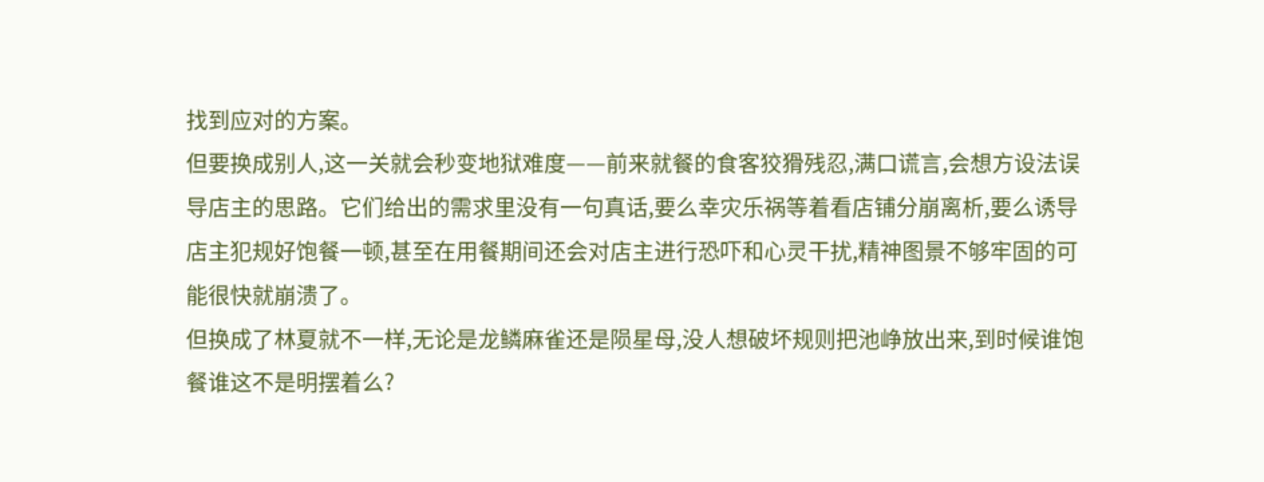找到应对的方案。
但要换成别人,这一关就会秒变地狱难度——前来就餐的食客狡猾残忍,满口谎言,会想方设法误导店主的思路。它们给出的需求里没有一句真话,要么幸灾乐祸等着看店铺分崩离析,要么诱导店主犯规好饱餐一顿,甚至在用餐期间还会对店主进行恐吓和心灵干扰,精神图景不够牢固的可能很快就崩溃了。
但换成了林夏就不一样,无论是龙鳞麻雀还是陨星母,没人想破坏规则把池峥放出来,到时候谁饱餐谁这不是明摆着么?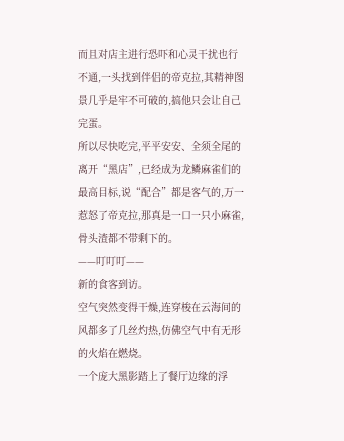而且对店主进行恐吓和心灵干扰也行不通,一头找到伴侣的帝克拉,其精神图景几乎是牢不可破的,搞他只会让自己完蛋。
所以尽快吃完,平平安安、全须全尾的离开“黑店”,已经成为龙鳞麻雀们的最高目标,说“配合”都是客气的,万一惹怒了帝克拉,那真是一口一只小麻雀,骨头渣都不带剩下的。
——叮叮叮——
新的食客到访。
空气突然变得干燥,连穿梭在云海间的风都多了几丝灼热,仿佛空气中有无形的火焰在燃烧。
一个庞大黑影踏上了餐厅边缘的浮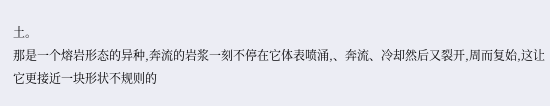土。
那是一个熔岩形态的异种,奔流的岩浆一刻不停在它体表喷涌,、奔流、冷却然后又裂开,周而复始,这让它更接近一块形状不规则的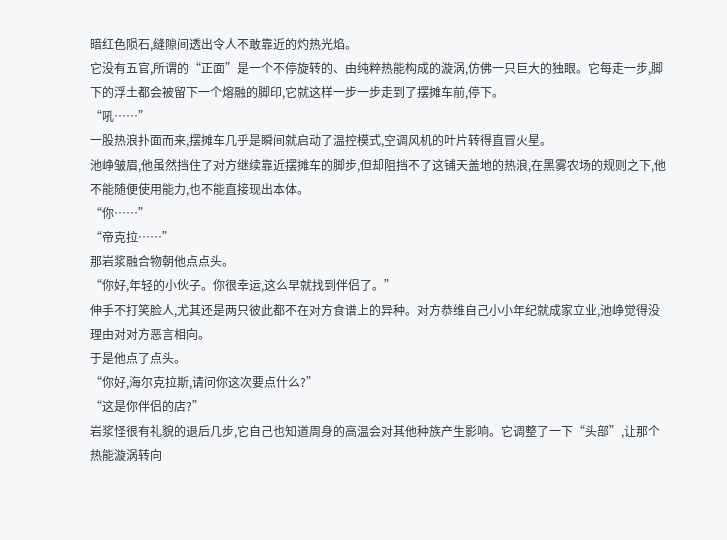暗红色陨石,缝隙间透出令人不敢靠近的灼热光焰。
它没有五官,所谓的“正面”是一个不停旋转的、由纯粹热能构成的漩涡,仿佛一只巨大的独眼。它每走一步,脚下的浮土都会被留下一个熔融的脚印,它就这样一步一步走到了摆摊车前,停下。
“吼……”
一股热浪扑面而来,摆摊车几乎是瞬间就启动了温控模式,空调风机的叶片转得直冒火星。
池峥皱眉,他虽然挡住了对方继续靠近摆摊车的脚步,但却阻挡不了这铺天盖地的热浪,在黑雾农场的规则之下,他不能随便使用能力,也不能直接现出本体。
“你……”
“帝克拉……”
那岩浆融合物朝他点点头。
“你好,年轻的小伙子。你很幸运,这么早就找到伴侣了。”
伸手不打笑脸人,尤其还是两只彼此都不在对方食谱上的异种。对方恭维自己小小年纪就成家立业,池峥觉得没理由对对方恶言相向。
于是他点了点头。
“你好,海尔克拉斯,请问你这次要点什么?”
“这是你伴侣的店?”
岩浆怪很有礼貌的退后几步,它自己也知道周身的高温会对其他种族产生影响。它调整了一下“头部”,让那个热能漩涡转向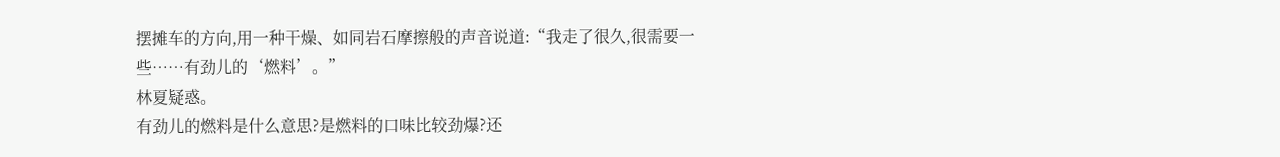摆摊车的方向,用一种干燥、如同岩石摩擦般的声音说道:“我走了很久,很需要一些……有劲儿的‘燃料’。”
林夏疑惑。
有劲儿的燃料是什么意思?是燃料的口味比较劲爆?还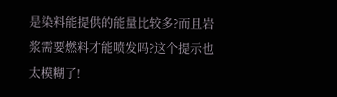是染料能提供的能量比较多?而且岩浆需要燃料才能喷发吗?这个提示也太模糊了!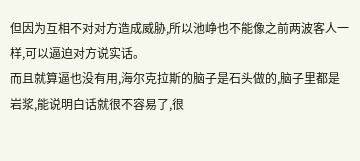但因为互相不对对方造成威胁,所以池峥也不能像之前两波客人一样,可以逼迫对方说实话。
而且就算逼也没有用,海尔克拉斯的脑子是石头做的,脑子里都是岩浆,能说明白话就很不容易了,很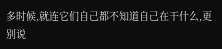多时候,就连它们自己都不知道自己在干什么,更别说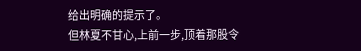给出明确的提示了。
但林夏不甘心,上前一步,顶着那股令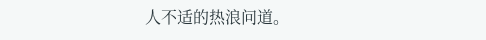人不适的热浪问道。